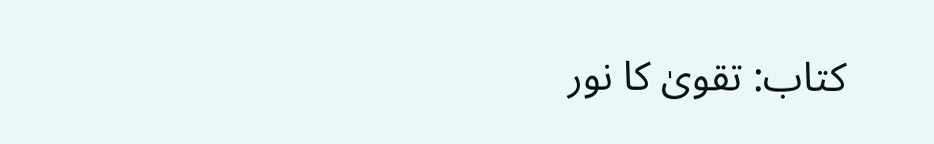کتاب: تقویٰ کا نور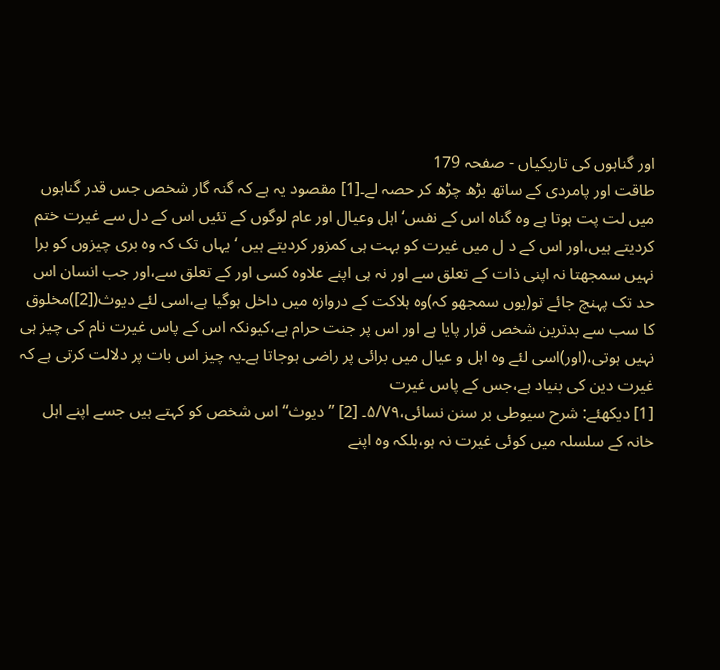اور گناہوں کی تاریکیاں - صفحہ 179
طاقت اور پامردی کے ساتھ بڑھ چڑھ کر حصہ لے۔[1] مقصود یہ ہے کہ گنہ گار شخص جس قدر گناہوں میں لت پت ہوتا ہے وہ گناہ اس کے نفس‘اہل وعیال اور عام لوگوں کے تئیں اس کے دل سے غیرت ختم کردیتے ہیں،اور اس کے د ل میں غیرت کو بہت ہی کمزور کردیتے ہیں ‘ یہاں تک کہ وہ بری چیزوں کو برا نہیں سمجھتا نہ اپنی ذات کے تعلق سے اور نہ ہی اپنے علاوہ کسی اور کے تعلق سے،اور جب انسان اس حد تک پہنچ جائے تو(یوں سمجھو کہ)وہ ہلاکت کے دروازہ میں داخل ہوگیا ہے،اسی لئے دیوث([2])مخلوق کا سب سے بدترین شخص قرار پایا ہے اور اس پر جنت حرام ہے،کیونکہ اس کے پاس غیرت نام کی چیز ہی نہیں ہوتی،(اور)اسی لئے وہ اہل و عیال میں برائی پر راضی ہوجاتا ہے۔یہ چیز اس بات پر دلالت کرتی ہے کہ غیرت دین کی بنیاد ہے،جس کے پاس غیرت
[1] دیکھئے: شرح سیوطی بر سنن نسائی،۵/۷۹۔ [2] ’’دیوث‘‘ اس شخص کو کہتے ہیں جسے اپنے اہل خانہ کے سلسلہ میں کوئی غیرت نہ ہو،بلکہ وہ اپنے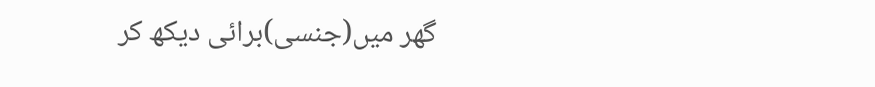گھر میں(جنسی)برائی دیکھ کر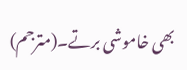بھی خاموشی برتے۔(مترجم)